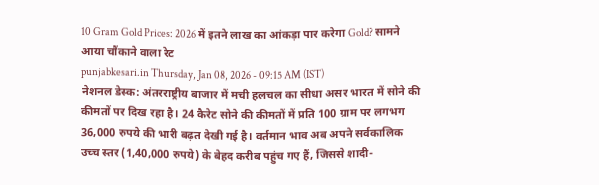10 Gram Gold Prices: 2026 में इतने लाख का आंकड़ा पार करेगा Gold? सामने आया चौंकाने वाला रेट
punjabkesari.in Thursday, Jan 08, 2026 - 09:15 AM (IST)
नेशनल डेस्क: अंतरराष्ट्रीय बाजार में मची हलचल का सीधा असर भारत में सोने की कीमतों पर दिख रहा है। 24 कैरेट सोने की कीमतों में प्रति 100 ग्राम पर लगभग 36,000 रुपये की भारी बढ़त देखी गई है। वर्तमान भाव अब अपने सर्वकालिक उच्च स्तर (1,40,000 रुपये) के बेहद करीब पहुंच गए हैं, जिससे शादी-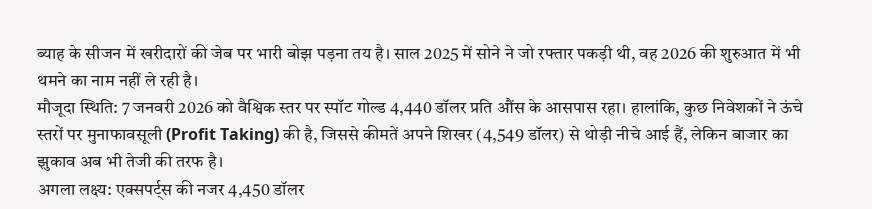ब्याह के सीजन में खरीदारों की जेब पर भारी बोझ पड़ना तय है। साल 2025 में सोने ने जो रफ्तार पकड़ी थी, वह 2026 की शुरुआत में भी थमने का नाम नहीं ले रही है।
मौजूदा स्थिति: 7 जनवरी 2026 को वैश्विक स्तर पर स्पॉट गोल्ड 4,440 डॉलर प्रति औंस के आसपास रहा। हालांकि, कुछ निवेशकों ने ऊंचे स्तरों पर मुनाफावसूली (Profit Taking) की है, जिससे कीमतें अपने शिखर (4,549 डॉलर) से थोड़ी नीचे आई हैं, लेकिन बाजार का झुकाव अब भी तेजी की तरफ है।
अगला लक्ष्य: एक्सपर्ट्स की नजर 4,450 डॉलर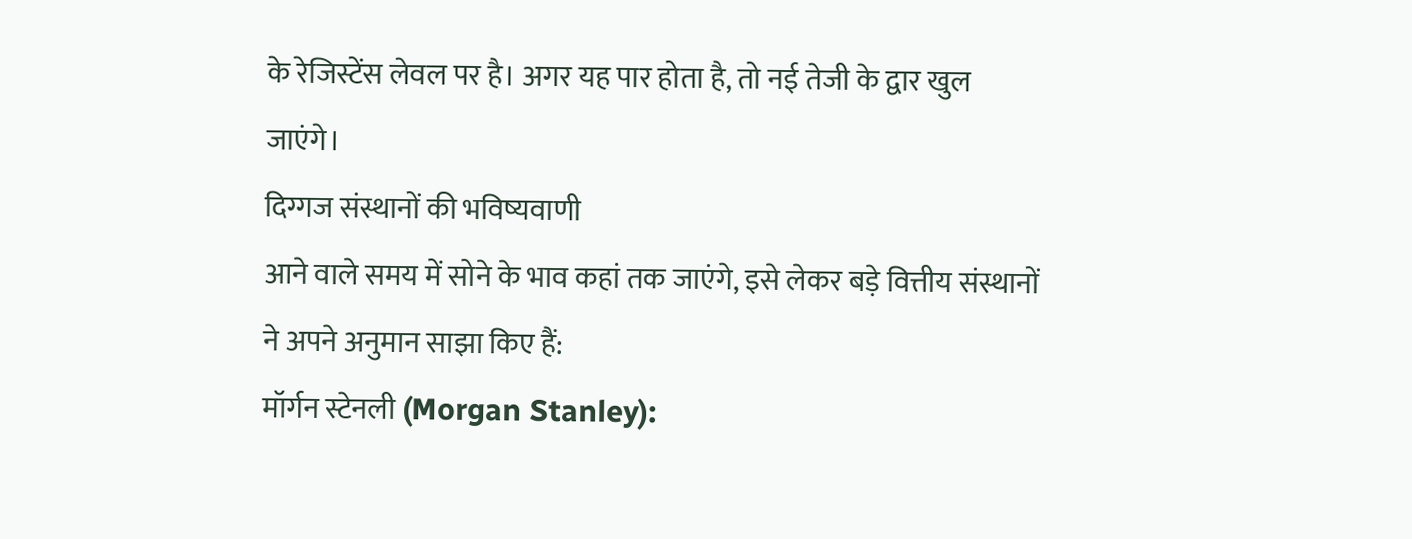के रेजिस्टेंस लेवल पर है। अगर यह पार होता है, तो नई तेजी के द्वार खुल जाएंगे।
दिग्गज संस्थानों की भविष्यवाणी
आने वाले समय में सोने के भाव कहां तक जाएंगे, इसे लेकर बड़े वित्तीय संस्थानों ने अपने अनुमान साझा किए हैं:
मॉर्गन स्टेनली (Morgan Stanley):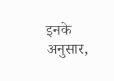इनके अनुसार,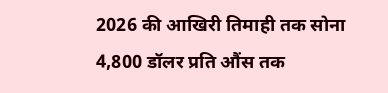2026 की आखिरी तिमाही तक सोना 4,800 डॉलर प्रति औंस तक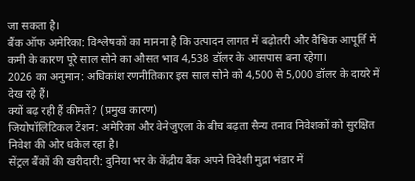जा सकता है।
बैंक ऑफ अमेरिका: विश्लेषकों का मानना है कि उत्पादन लागत में बढ़ोतरी और वैश्विक आपूर्ति में कमी के कारण पूरे साल सोने का औसत भाव 4,538 डॉलर के आसपास बना रहेगा।
2026 का अनुमान: अधिकांश रणनीतिकार इस साल सोने को 4,500 से 5,000 डॉलर के दायरे में देख रहे हैं।
क्यों बढ़ रही हैं कीमतें? (प्रमुख कारण)
जियोपॉलिटिकल टेंशन: अमेरिका और वेनेजुएला के बीच बढ़ता सैन्य तनाव निवेशकों को सुरक्षित निवेश की ओर धकेल रहा है।
सेंट्रल बैंकों की खरीदारी: दुनिया भर के केंद्रीय बैंक अपने विदेशी मुद्रा भंडार में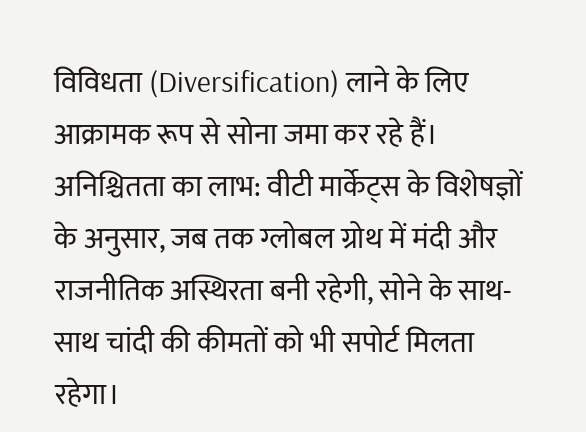विविधता (Diversification) लाने के लिए आक्रामक रूप से सोना जमा कर रहे हैं।
अनिश्चितता का लाभ: वीटी मार्केट्स के विशेषज्ञों के अनुसार, जब तक ग्लोबल ग्रोथ में मंदी और राजनीतिक अस्थिरता बनी रहेगी, सोने के साथ-साथ चांदी की कीमतों को भी सपोर्ट मिलता रहेगा।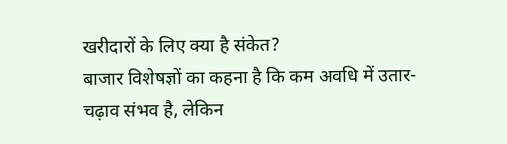खरीदारों के लिए क्या है संकेत?
बाजार विशेषज्ञों का कहना है कि कम अवधि में उतार-चढ़ाव संभव है, लेकिन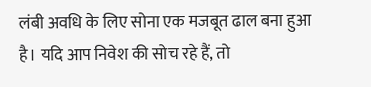लंबी अवधि के लिए सोना एक मजबूत ढाल बना हुआ है। यदि आप निवेश की सोच रहे हैं, तो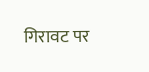गिरावट पर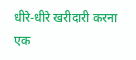धीरे-धीरे खरीदारी करना एक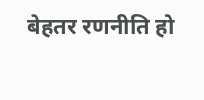बेहतर रणनीति हो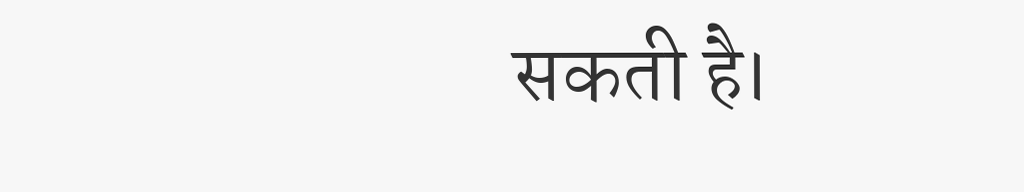सकती है।